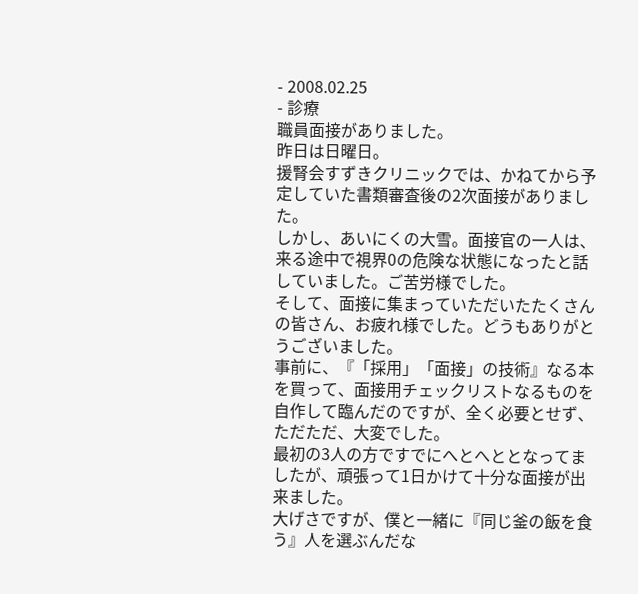- 2008.02.25
- 診療
職員面接がありました。
昨日は日曜日。
援腎会すずきクリニックでは、かねてから予定していた書類審査後の2次面接がありました。
しかし、あいにくの大雪。面接官の一人は、来る途中で視界0の危険な状態になったと話していました。ご苦労様でした。
そして、面接に集まっていただいたたくさんの皆さん、お疲れ様でした。どうもありがとうございました。
事前に、『「採用」「面接」の技術』なる本を買って、面接用チェックリストなるものを自作して臨んだのですが、全く必要とせず、ただただ、大変でした。
最初の3人の方ですでにへとへととなってましたが、頑張って1日かけて十分な面接が出来ました。
大げさですが、僕と一緒に『同じ釜の飯を食う』人を選ぶんだな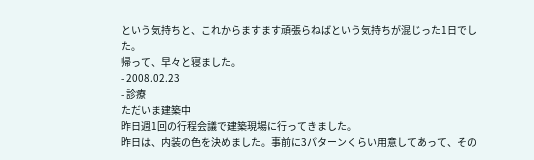という気持ちと、これからますます頑張らねばという気持ちが混じった1日でした。
帰って、早々と寝ました。
- 2008.02.23
- 診療
ただいま建築中
昨日週1回の行程会議で建築現場に行ってきました。
昨日は、内装の色を決めました。事前に3パターンくらい用意してあって、その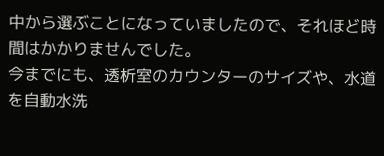中から選ぶことになっていましたので、それほど時間はかかりませんでした。
今までにも、透析室のカウンターのサイズや、水道を自動水洗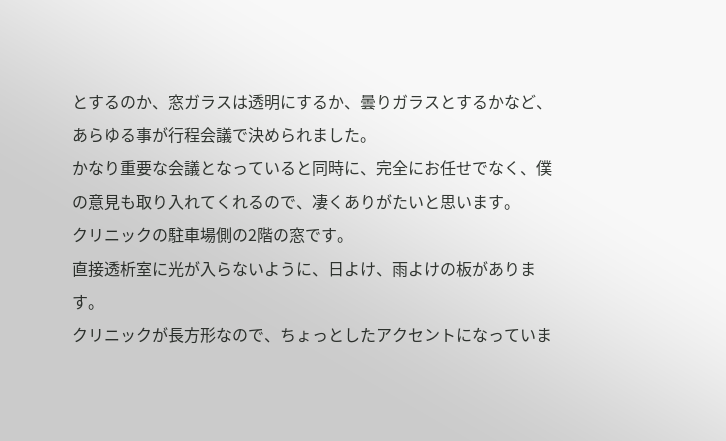とするのか、窓ガラスは透明にするか、曇りガラスとするかなど、あらゆる事が行程会議で決められました。
かなり重要な会議となっていると同時に、完全にお任せでなく、僕の意見も取り入れてくれるので、凄くありがたいと思います。
クリニックの駐車場側の2階の窓です。
直接透析室に光が入らないように、日よけ、雨よけの板があります。
クリニックが長方形なので、ちょっとしたアクセントになっていま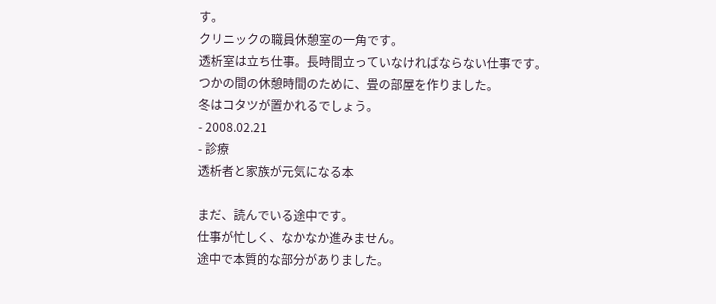す。
クリニックの職員休憩室の一角です。
透析室は立ち仕事。長時間立っていなければならない仕事です。
つかの間の休憩時間のために、畳の部屋を作りました。
冬はコタツが置かれるでしょう。
- 2008.02.21
- 診療
透析者と家族が元気になる本

まだ、読んでいる途中です。
仕事が忙しく、なかなか進みません。
途中で本質的な部分がありました。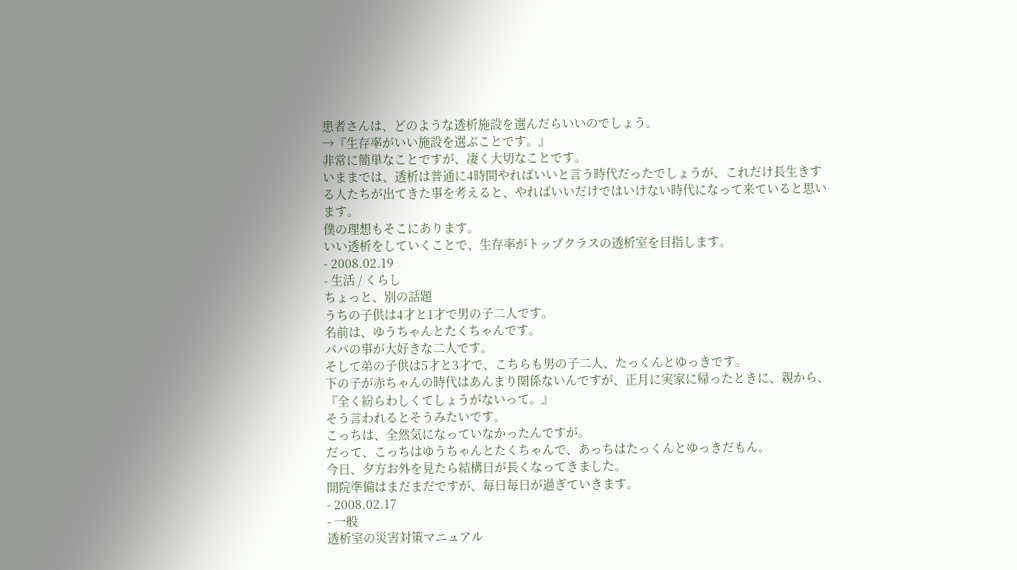患者さんは、どのような透析施設を選んだらいいのでしょう。
→『生存率がいい施設を選ぶことです。』
非常に簡単なことですが、凄く大切なことです。
いままでは、透析は普通に4時間やればいいと言う時代だったでしょうが、これだけ長生きする人たちが出てきた事を考えると、やればいいだけではいけない時代になって来ていると思います。
僕の理想もそこにあります。
いい透析をしていくことで、生存率がトップクラスの透析室を目指します。
- 2008.02.19
- 生活 / くらし
ちょっと、別の話題
うちの子供は4才と1才で男の子二人です。
名前は、ゆうちゃんとたくちゃんです。
パパの事が大好きな二人です。
そして弟の子供は5才と3才で、こちらも男の子二人、たっくんとゆっきです。
下の子が赤ちゃんの時代はあんまり関係ないんですが、正月に実家に帰ったときに、親から、『全く紛らわしくてしょうがないって。』
そう言われるとそうみたいです。
こっちは、全然気になっていなかったんですが。
だって、こっちはゆうちゃんとたくちゃんで、あっちはたっくんとゆっきだもん。
今日、夕方お外を見たら結構日が長くなってきました。
開院準備はまだまだですが、毎日毎日が過ぎていきます。
- 2008.02.17
- 一般
透析室の災害対策マニュアル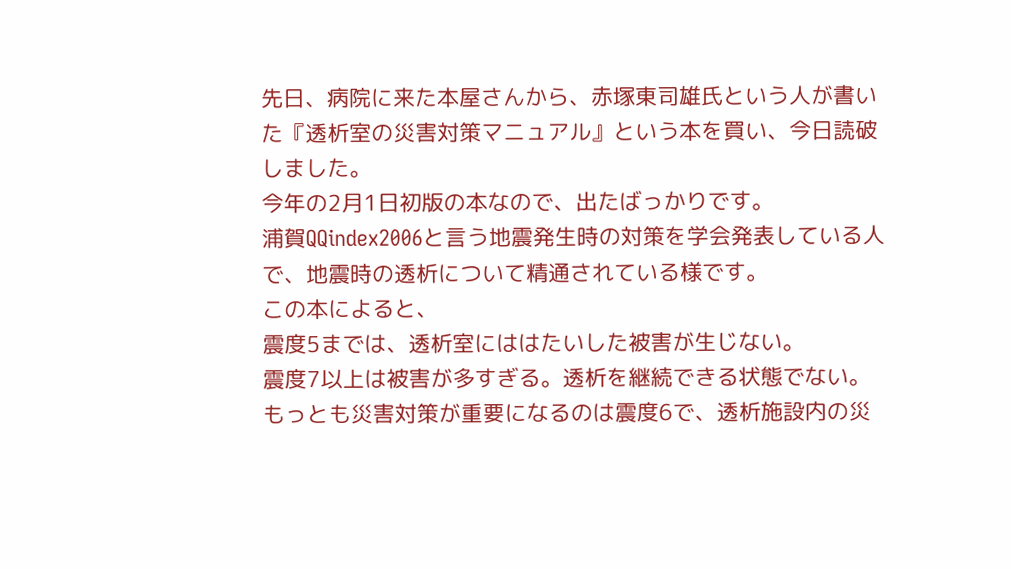先日、病院に来た本屋さんから、赤塚東司雄氏という人が書いた『透析室の災害対策マニュアル』という本を買い、今日読破しました。
今年の2月1日初版の本なので、出たばっかりです。
浦賀QQindex2006と言う地震発生時の対策を学会発表している人で、地震時の透析について精通されている様です。
この本によると、
震度5までは、透析室にははたいした被害が生じない。
震度7以上は被害が多すぎる。透析を継続できる状態でない。
もっとも災害対策が重要になるのは震度6で、透析施設内の災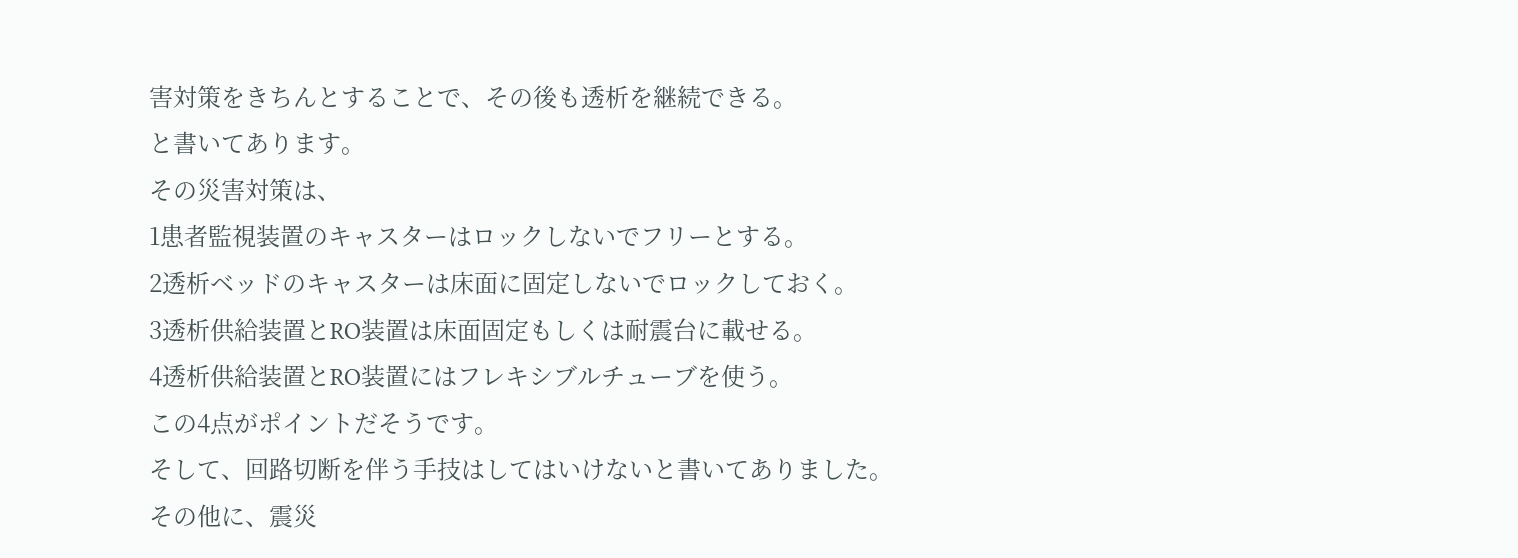害対策をきちんとすることで、その後も透析を継続できる。
と書いてあります。
その災害対策は、
1患者監視装置のキャスターはロックしないでフリーとする。
2透析ベッドのキャスターは床面に固定しないでロックしておく。
3透析供給装置とRO装置は床面固定もしくは耐震台に載せる。
4透析供給装置とRO装置にはフレキシブルチューブを使う。
この4点がポイントだそうです。
そして、回路切断を伴う手技はしてはいけないと書いてありました。
その他に、震災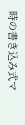時の書き込み式マ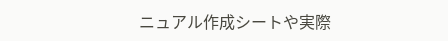ニュアル作成シートや実際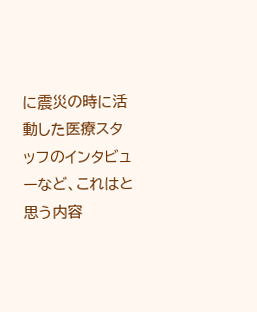に震災の時に活動した医療スタッフのインタビューなど、これはと思う内容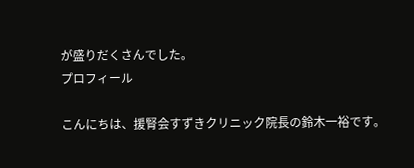が盛りだくさんでした。
プロフィール

こんにちは、援腎会すずきクリニック院長の鈴木一裕です。